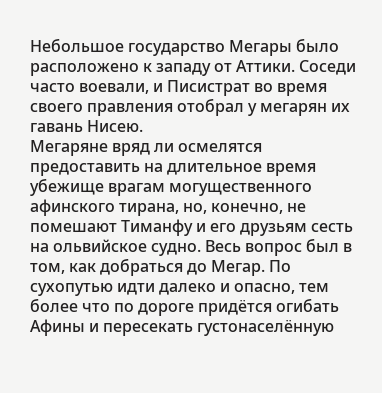Небольшое государство Мегары было расположено к западу от Аттики. Соседи часто воевали, и Писистрат во время своего правления отобрал у мегарян их гавань Нисею.
Мегаряне вряд ли осмелятся предоставить на длительное время убежище врагам могущественного афинского тирана, но, конечно, не помешают Тиманфу и его друзьям сесть на ольвийское судно. Весь вопрос был в том, как добраться до Мегар. По сухопутью идти далеко и опасно, тем более что по дороге придётся огибать Афины и пересекать густонаселённую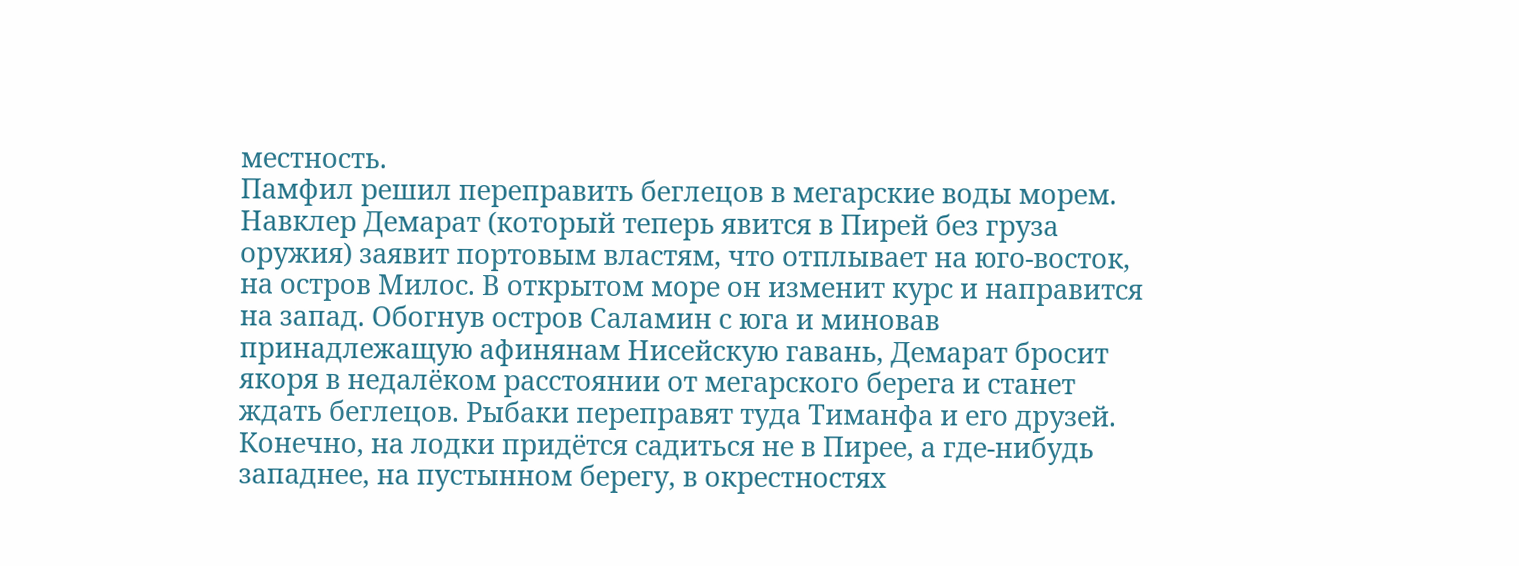местность.
Памфил решил переправить беглецов в мегарские воды морем. Навклер Демарат (который теперь явится в Пирей без груза оружия) заявит портовым властям, что отплывает на юго-восток, на остров Милос. В открытом море он изменит курс и направится на запад. Обогнув остров Саламин с юга и миновав принадлежащую афинянам Нисейскую гавань, Демарат бросит якоря в недалёком расстоянии от мегарского берега и станет ждать беглецов. Рыбаки переправят туда Тиманфа и его друзей. Конечно, на лодки придётся садиться не в Пирее, а где-нибудь западнее, на пустынном берегу, в окрестностях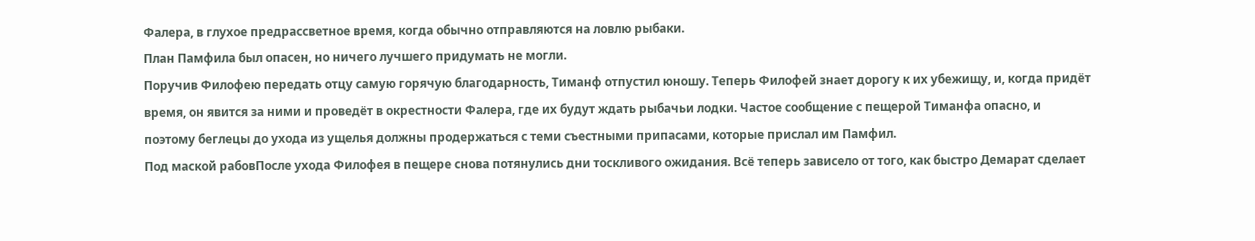Фалера, в глухое предрассветное время, когда обычно отправляются на ловлю рыбаки.
План Памфила был опасен, но ничего лучшего придумать не могли.
Поручив Филофею передать отцу самую горячую благодарность, Тиманф отпустил юношу. Теперь Филофей знает дорогу к их убежищу, и, когда придёт время, он явится за ними и проведёт в окрестности Фалера, где их будут ждать рыбачьи лодки. Частое сообщение с пещерой Тиманфа опасно, и поэтому беглецы до ухода из ущелья должны продержаться с теми съестными припасами, которые прислал им Памфил.
Под маской рабовПосле ухода Филофея в пещере снова потянулись дни тоскливого ожидания. Всё теперь зависело от того, как быстро Демарат сделает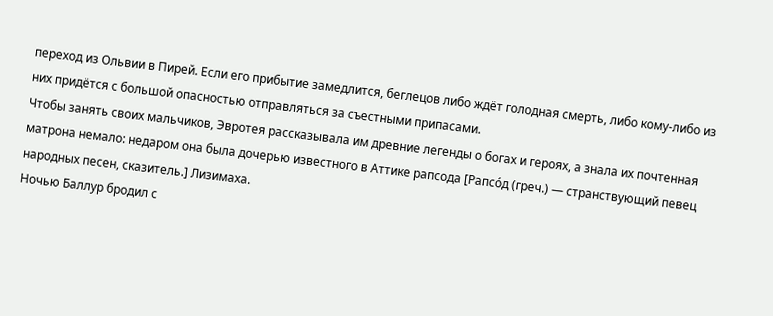переход из Ольвии в Пирей. Если его прибытие замедлится, беглецов либо ждёт голодная смерть, либо кому-либо из них придётся с большой опасностью отправляться за съестными припасами.
Чтобы занять своих мальчиков, Эвротея рассказывала им древние легенды о богах и героях, а знала их почтенная матрона немало: недаром она была дочерью известного в Аттике рапсода [Рапсóд (греч.) — странствующий певец народных песен, сказитель.] Лизимаха.
Ночью Баллур бродил с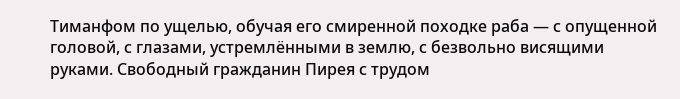Тиманфом по ущелью, обучая его смиренной походке раба — с опущенной головой, с глазами, устремлёнными в землю, с безвольно висящими руками. Свободный гражданин Пирея с трудом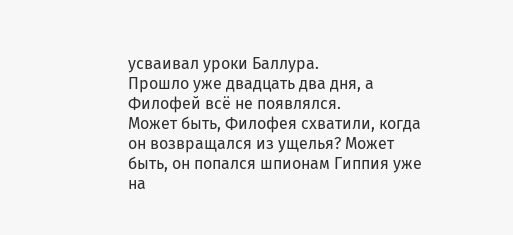усваивал уроки Баллура.
Прошло уже двадцать два дня, а Филофей всё не появлялся.
Может быть, Филофея схватили, когда он возвращался из ущелья? Может быть, он попался шпионам Гиппия уже на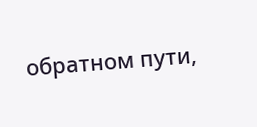обратном пути,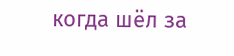когда шёл за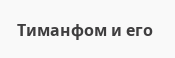Тиманфом и его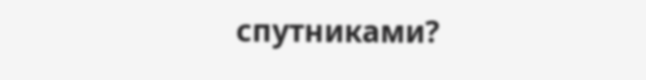спутниками?